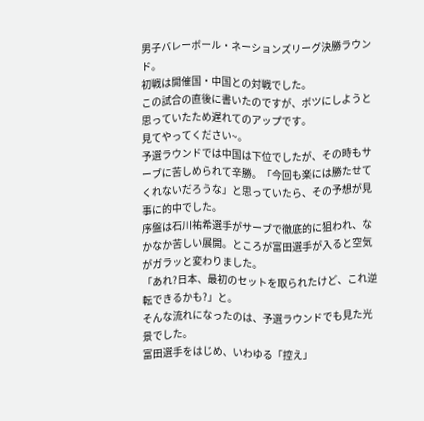男子バレーボール・ネーションズリーグ決勝ラウンド。
初戦は開催国・中国との対戦でした。
この試合の直後に書いたのですが、ボツにしようと思っていたため遅れてのアップです。
見てやってください~。
予選ラウンドでは中国は下位でしたが、その時もサーブに苦しめられて辛勝。「今回も楽には勝たせてくれないだろうな」と思っていたら、その予想が見事に的中でした。
序盤は石川祐希選手がサーブで徹底的に狙われ、なかなか苦しい展開。ところが富田選手が入ると空気がガラッと変わりました。
「あれ?日本、最初のセットを取られたけど、これ逆転できるかも?」と。
そんな流れになったのは、予選ラウンドでも見た光景でした。
富田選手をはじめ、いわゆる「控え」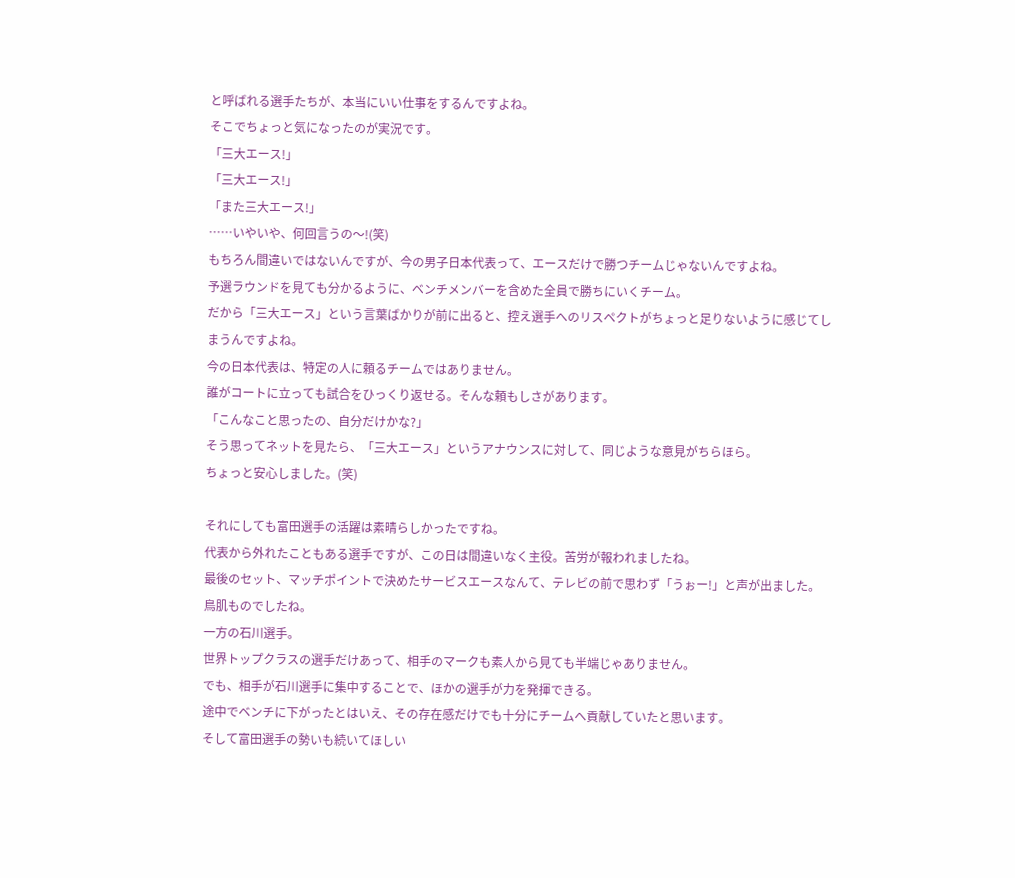と呼ばれる選手たちが、本当にいい仕事をするんですよね。
そこでちょっと気になったのが実況です。
「三大エース!」
「三大エース!」
「また三大エース!」
……いやいや、何回言うの〜!(笑)
もちろん間違いではないんですが、今の男子日本代表って、エースだけで勝つチームじゃないんですよね。
予選ラウンドを見ても分かるように、ベンチメンバーを含めた全員で勝ちにいくチーム。
だから「三大エース」という言葉ばかりが前に出ると、控え選手へのリスペクトがちょっと足りないように感じてしまうんですよね。
今の日本代表は、特定の人に頼るチームではありません。
誰がコートに立っても試合をひっくり返せる。そんな頼もしさがあります。
「こんなこと思ったの、自分だけかな?」
そう思ってネットを見たら、「三大エース」というアナウンスに対して、同じような意見がちらほら。
ちょっと安心しました。(笑)

それにしても富田選手の活躍は素晴らしかったですね。
代表から外れたこともある選手ですが、この日は間違いなく主役。苦労が報われましたね。
最後のセット、マッチポイントで決めたサービスエースなんて、テレビの前で思わず「うぉー!」と声が出ました。
鳥肌ものでしたね。
一方の石川選手。
世界トップクラスの選手だけあって、相手のマークも素人から見ても半端じゃありません。
でも、相手が石川選手に集中することで、ほかの選手が力を発揮できる。
途中でベンチに下がったとはいえ、その存在感だけでも十分にチームへ貢献していたと思います。
そして富田選手の勢いも続いてほしい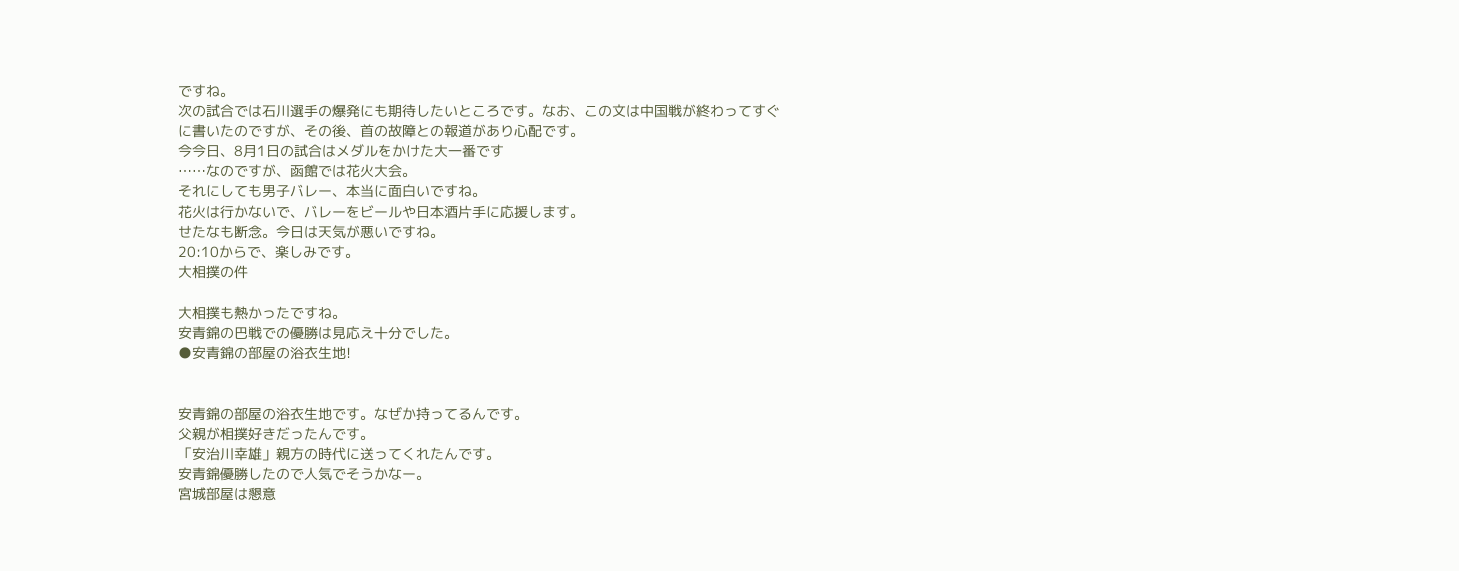ですね。
次の試合では石川選手の爆発にも期待したいところです。なお、この文は中国戦が終わってすぐに書いたのですが、その後、首の故障との報道があり心配です。
今今日、8月1日の試合はメダルをかけた大一番です
……なのですが、函館では花火大会。
それにしても男子バレー、本当に面白いですね。
花火は行かないで、バレーをビールや日本酒片手に応援します。
せたなも断念。今日は天気が悪いですね。
20:10からで、楽しみです。
大相撲の件

大相撲も熱かったですね。
安青錦の巴戦での優勝は見応え十分でした。
●安青錦の部屋の浴衣生地!


安青錦の部屋の浴衣生地です。なぜか持ってるんです。
父親が相撲好きだったんです。
「安治川幸雄」親方の時代に送ってくれたんです。
安青錦優勝したので人気でそうかなー。
宮城部屋は懇意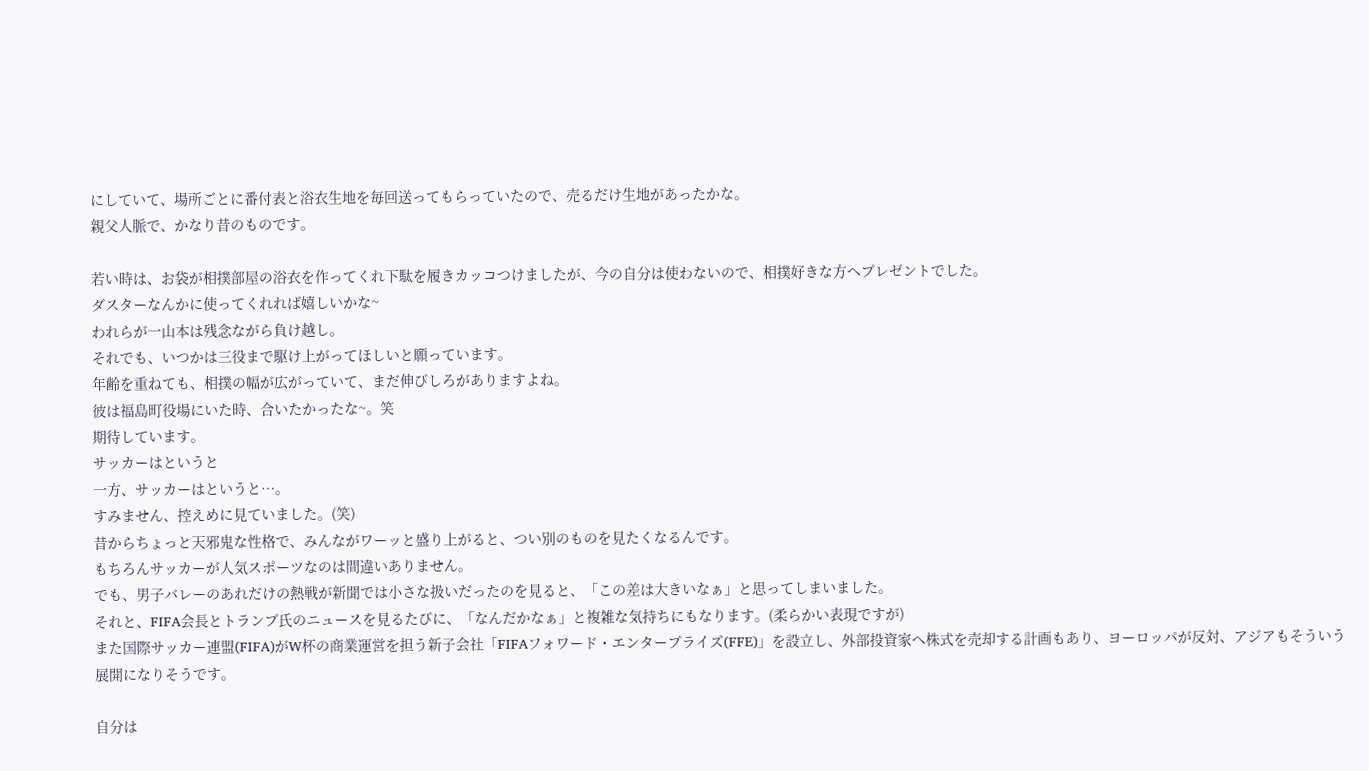にしていて、場所ごとに番付表と浴衣生地を毎回送ってもらっていたので、売るだけ生地があったかな。
親父人脈で、かなり昔のものです。

若い時は、お袋が相撲部屋の浴衣を作ってくれ下駄を履きカッコつけましたが、今の自分は使わないので、相撲好きな方へプレゼントでした。
ダスターなんかに使ってくれれば嬉しいかな~
われらが一山本は残念ながら負け越し。
それでも、いつかは三役まで駆け上がってほしいと願っています。
年齢を重ねても、相撲の幅が広がっていて、まだ伸びしろがありますよね。
彼は福島町役場にいた時、合いたかったな~。笑
期待しています。
サッカーはというと
一方、サッカーはというと…。
すみません、控えめに見ていました。(笑)
昔からちょっと天邪鬼な性格で、みんながワーッと盛り上がると、つい別のものを見たくなるんです。
もちろんサッカーが人気スポーツなのは間違いありません。
でも、男子バレーのあれだけの熱戦が新聞では小さな扱いだったのを見ると、「この差は大きいなぁ」と思ってしまいました。
それと、FIFA会長とトランプ氏のニュースを見るたびに、「なんだかなぁ」と複雑な気持ちにもなります。(柔らかい表現ですが)
また国際サッカー連盟(FIFA)がW杯の商業運営を担う新子会社「FIFAフォワード・エンタープライズ(FFE)」を設立し、外部投資家へ株式を売却する計画もあり、ヨーロッパが反対、アジアもそういう展開になりそうです。

自分は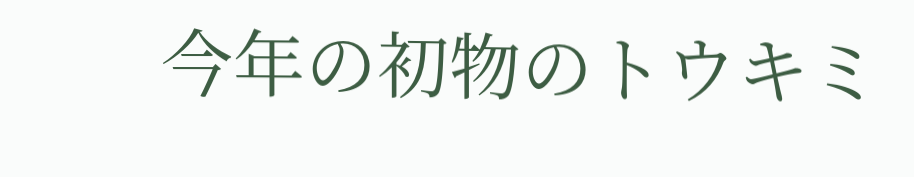今年の初物のトウキミ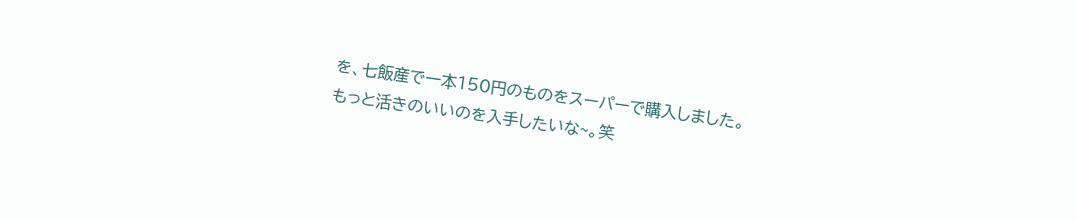を、七飯産で一本150円のものをスーパーで購入しました。
もっと活きのいいのを入手したいな~。笑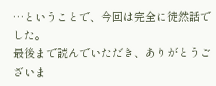…ということで、今回は完全に徒然話でした。
最後まで読んでいただき、ありがとうございま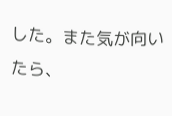した。また気が向いたら、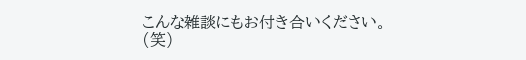こんな雑談にもお付き合いください。(笑)